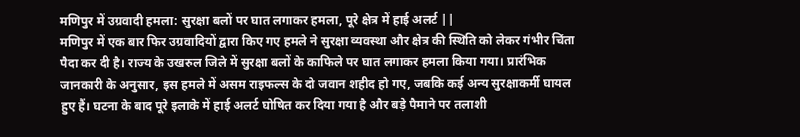मणिपुर में उग्रवादी हमला: सुरक्षा बलों पर घात लगाकर हमला, पूरे क्षेत्र में हाई अलर्ट ||
मणिपुर में एक बार फिर उग्रवादियों द्वारा किए गए हमले ने सुरक्षा व्यवस्था और क्षेत्र की स्थिति को लेकर गंभीर चिंता पैदा कर दी है। राज्य के उखरुल जिले में सुरक्षा बलों के काफिले पर घात लगाकर हमला किया गया। प्रारंभिक जानकारी के अनुसार, इस हमले में असम राइफल्स के दो जवान शहीद हो गए, जबकि कई अन्य सुरक्षाकर्मी घायल हुए हैं। घटना के बाद पूरे इलाके में हाई अलर्ट घोषित कर दिया गया है और बड़े पैमाने पर तलाशी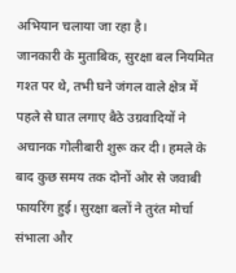अभियान चलाया जा रहा है।
जानकारी के मुताबिक, सुरक्षा बल नियमित गश्त पर थे, तभी घने जंगल वाले क्षेत्र में पहले से घात लगाए बैठे उग्रवादियों ने अचानक गोलीबारी शुरू कर दी। हमले के बाद कुछ समय तक दोनों ओर से जवाबी फायरिंग हुई। सुरक्षा बलों ने तुरंत मोर्चा संभाला और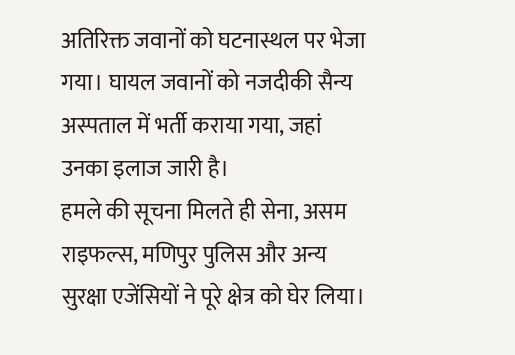अतिरिक्त जवानों को घटनास्थल पर भेजा गया। घायल जवानों को नजदीकी सैन्य अस्पताल में भर्ती कराया गया, जहां उनका इलाज जारी है।
हमले की सूचना मिलते ही सेना, असम राइफल्स, मणिपुर पुलिस और अन्य सुरक्षा एजेंसियों ने पूरे क्षेत्र को घेर लिया।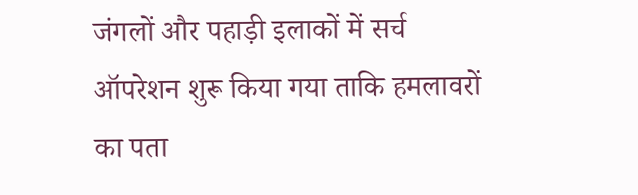जंगलों और पहाड़ी इलाकों में सर्च ऑपरेशन शुरू किया गया ताकि हमलावरों का पता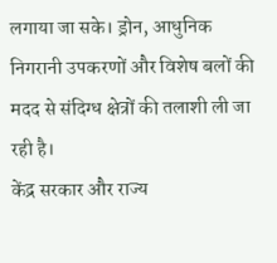लगाया जा सके। ड्रोन, आधुनिक निगरानी उपकरणों और विशेष बलों की मदद से संदिग्ध क्षेत्रों की तलाशी ली जा रही है।
केंद्र सरकार और राज्य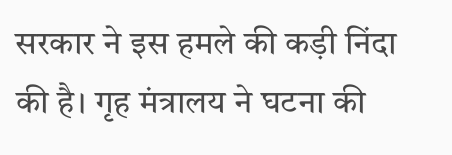सरकार ने इस हमले की कड़ी निंदा की है। गृह मंत्रालय ने घटना की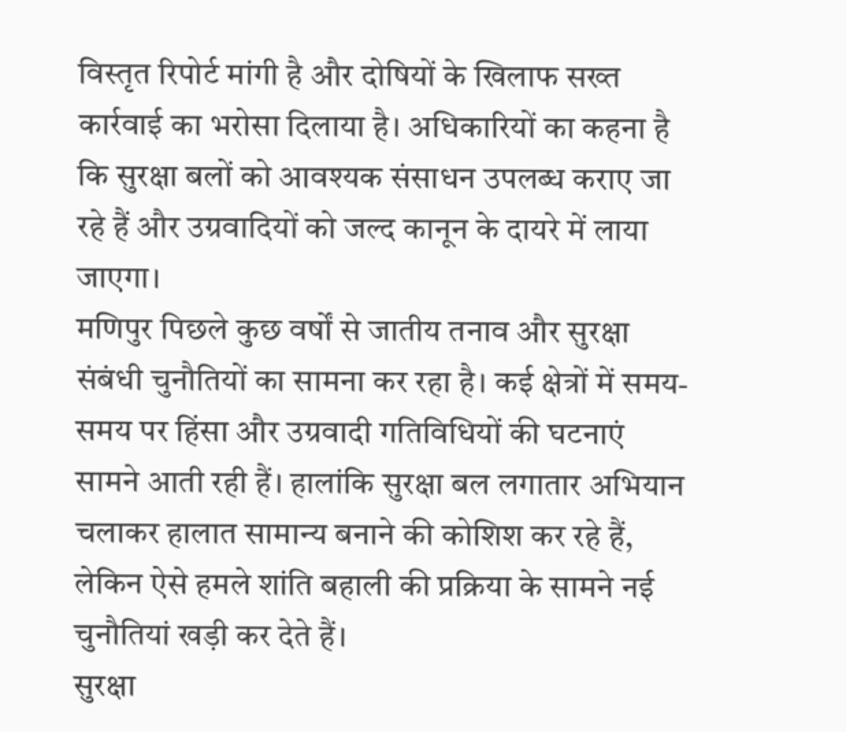विस्तृत रिपोर्ट मांगी है और दोषियों के खिलाफ सख्त कार्रवाई का भरोसा दिलाया है। अधिकारियों का कहना है कि सुरक्षा बलों को आवश्यक संसाधन उपलब्ध कराए जा रहे हैं और उग्रवादियों को जल्द कानून के दायरे में लाया जाएगा।
मणिपुर पिछले कुछ वर्षों से जातीय तनाव और सुरक्षा संबंधी चुनौतियों का सामना कर रहा है। कई क्षेत्रों में समय-समय पर हिंसा और उग्रवादी गतिविधियों की घटनाएं सामने आती रही हैं। हालांकि सुरक्षा बल लगातार अभियान चलाकर हालात सामान्य बनाने की कोशिश कर रहे हैं, लेकिन ऐसे हमले शांति बहाली की प्रक्रिया के सामने नई चुनौतियां खड़ी कर देते हैं।
सुरक्षा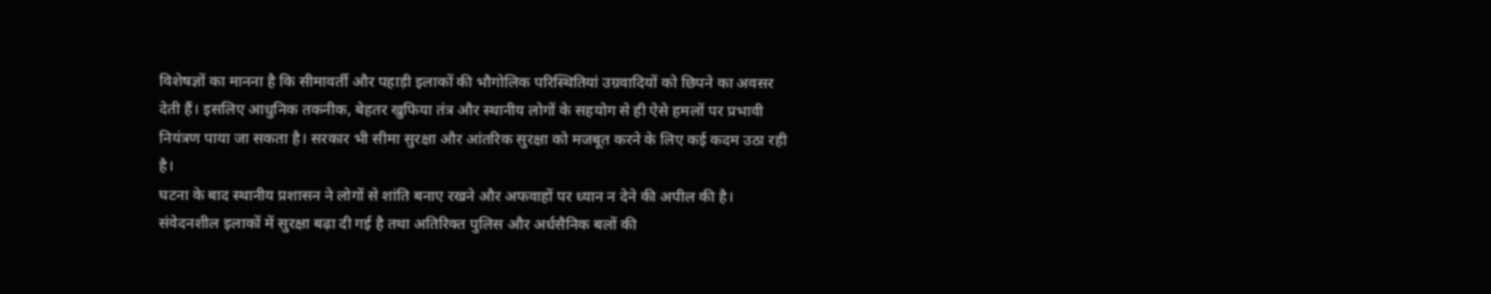विशेषज्ञों का मानना है कि सीमावर्ती और पहाड़ी इलाकों की भौगोलिक परिस्थितियां उग्रवादियों को छिपने का अवसर देती हैं। इसलिए आधुनिक तकनीक, बेहतर खुफिया तंत्र और स्थानीय लोगों के सहयोग से ही ऐसे हमलों पर प्रभावी नियंत्रण पाया जा सकता है। सरकार भी सीमा सुरक्षा और आंतरिक सुरक्षा को मजबूत करने के लिए कई कदम उठा रही है।
घटना के बाद स्थानीय प्रशासन ने लोगों से शांति बनाए रखने और अफवाहों पर ध्यान न देने की अपील की है। संवेदनशील इलाकों में सुरक्षा बढ़ा दी गई है तथा अतिरिक्त पुलिस और अर्धसैनिक बलों की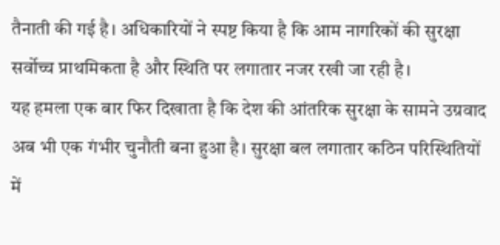तैनाती की गई है। अधिकारियों ने स्पष्ट किया है कि आम नागरिकों की सुरक्षा सर्वोच्च प्राथमिकता है और स्थिति पर लगातार नजर रखी जा रही है।
यह हमला एक बार फिर दिखाता है कि देश की आंतरिक सुरक्षा के सामने उग्रवाद अब भी एक गंभीर चुनौती बना हुआ है। सुरक्षा बल लगातार कठिन परिस्थितियों में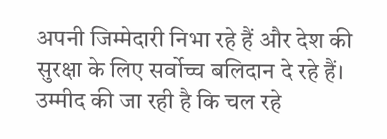अपनी जिम्मेदारी निभा रहे हैं और देश की सुरक्षा के लिए सर्वोच्च बलिदान दे रहे हैं। उम्मीद की जा रही है कि चल रहे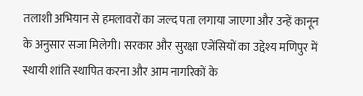तलाशी अभियान से हमलावरों का जल्द पता लगाया जाएगा और उन्हें कानून के अनुसार सजा मिलेगी। सरकार और सुरक्षा एजेंसियों का उद्देश्य मणिपुर में स्थायी शांति स्थापित करना और आम नागरिकों के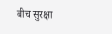बीच सुरक्षा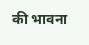की भावना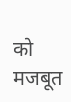को मजबूत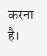करना है।